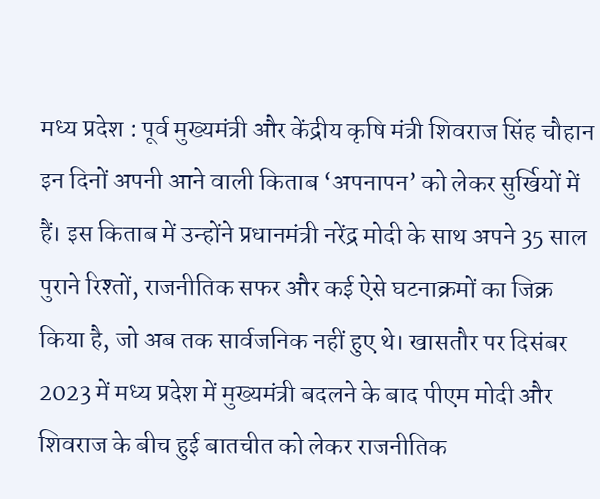मध्य प्रदेश : पूर्व मुख्यमंत्री और केंद्रीय कृषि मंत्री शिवराज सिंह चौहान इन दिनों अपनी आने वाली किताब ‘अपनापन’ को लेकर सुर्खियों में हैं। इस किताब में उन्होंने प्रधानमंत्री नरेंद्र मोदी के साथ अपने 35 साल पुराने रिश्तों, राजनीतिक सफर और कई ऐसे घटनाक्रमों का जिक्र किया है, जो अब तक सार्वजनिक नहीं हुए थे। खासतौर पर दिसंबर 2023 में मध्य प्रदेश में मुख्यमंत्री बदलने के बाद पीएम मोदी और शिवराज के बीच हुई बातचीत को लेकर राजनीतिक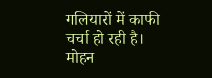गलियारों में काफी चर्चा हो रही है।
मोहन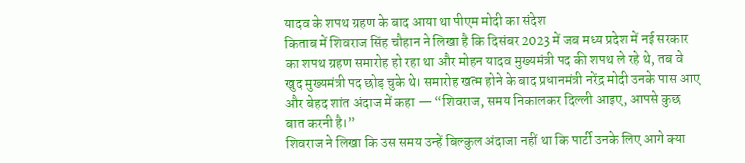यादव के शपथ ग्रहण के बाद आया था पीएम मोदी का संदेश
किताब में शिवराज सिंह चौहान ने लिखा है कि दिसंबर 2023 में जब मध्य प्रदेश में नई सरकार का शपथ ग्रहण समारोह हो रहा था और मोहन यादव मुख्यमंत्री पद की शपथ ले रहे थे, तब वे खुद मुख्यमंत्री पद छोड़ चुके थे। समारोह खत्म होने के बाद प्रधानमंत्री नरेंद्र मोदी उनके पास आए और बेहद शांत अंदाज में कहा — “शिवराज, समय निकालकर दिल्ली आइए, आपसे कुछ बात करनी है।”
शिवराज ने लिखा कि उस समय उन्हें बिल्कुल अंदाजा नहीं था कि पार्टी उनके लिए आगे क्या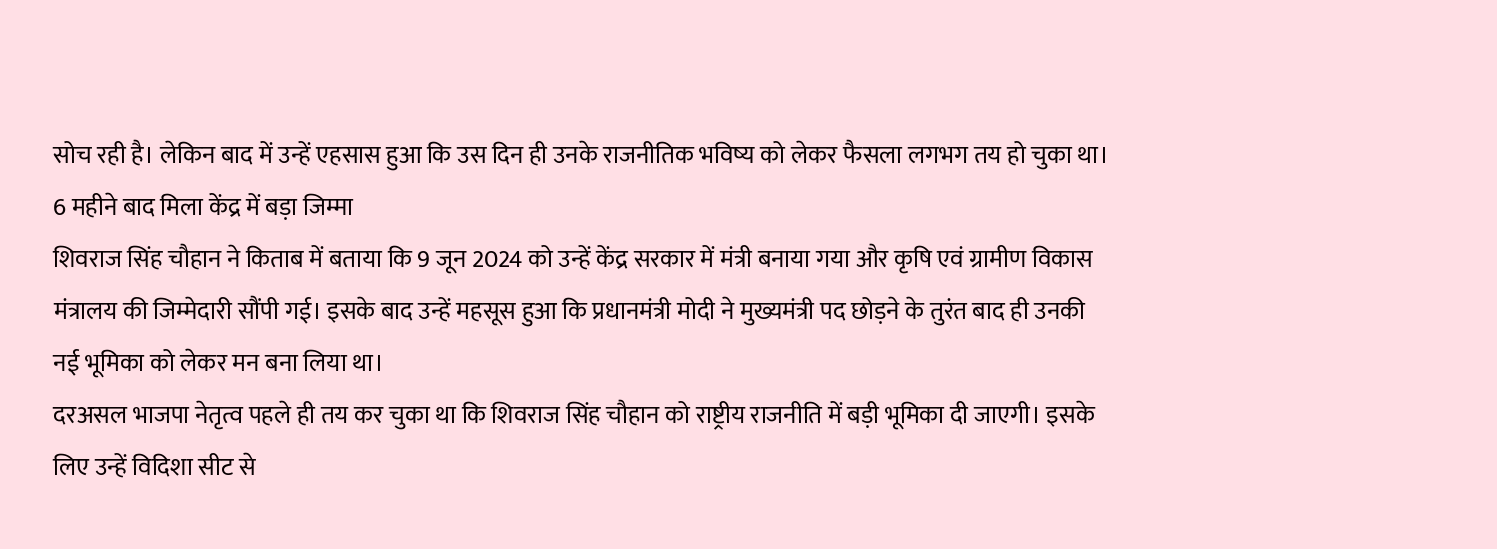सोच रही है। लेकिन बाद में उन्हें एहसास हुआ कि उस दिन ही उनके राजनीतिक भविष्य को लेकर फैसला लगभग तय हो चुका था।
6 महीने बाद मिला केंद्र में बड़ा जिम्मा
शिवराज सिंह चौहान ने किताब में बताया कि 9 जून 2024 को उन्हें केंद्र सरकार में मंत्री बनाया गया और कृषि एवं ग्रामीण विकास मंत्रालय की जिम्मेदारी सौंपी गई। इसके बाद उन्हें महसूस हुआ कि प्रधानमंत्री मोदी ने मुख्यमंत्री पद छोड़ने के तुरंत बाद ही उनकी नई भूमिका को लेकर मन बना लिया था।
दरअसल भाजपा नेतृत्व पहले ही तय कर चुका था कि शिवराज सिंह चौहान को राष्ट्रीय राजनीति में बड़ी भूमिका दी जाएगी। इसके लिए उन्हें विदिशा सीट से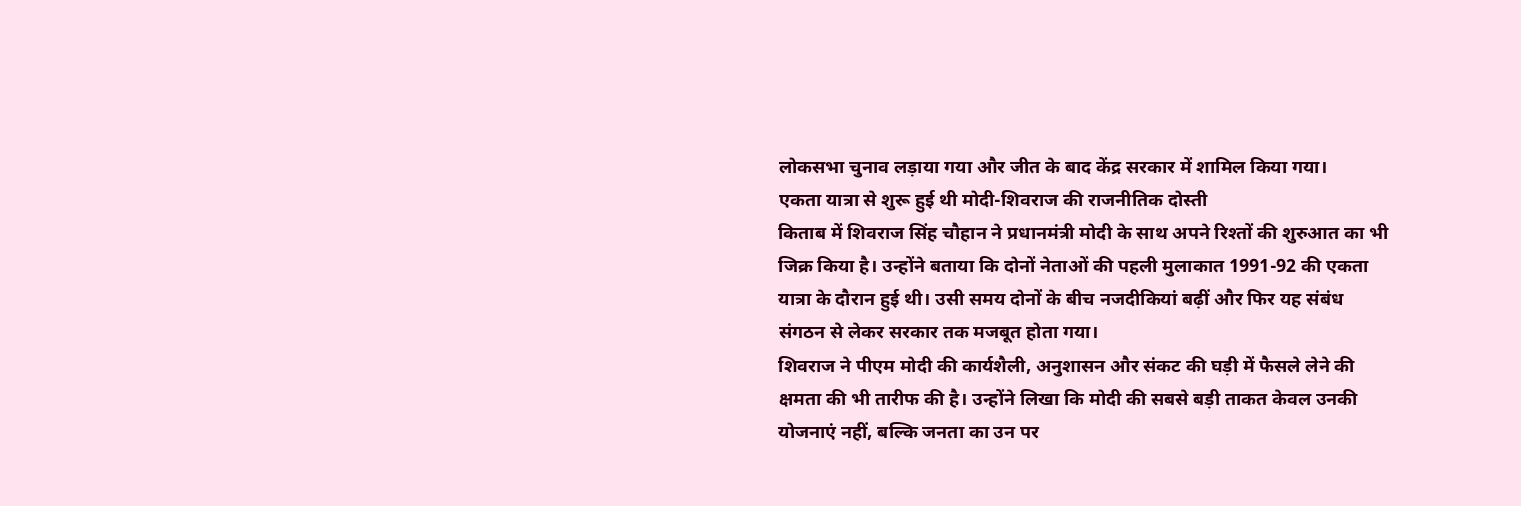लोकसभा चुनाव लड़ाया गया और जीत के बाद केंद्र सरकार में शामिल किया गया।
एकता यात्रा से शुरू हुई थी मोदी-शिवराज की राजनीतिक दोस्ती
किताब में शिवराज सिंह चौहान ने प्रधानमंत्री मोदी के साथ अपने रिश्तों की शुरुआत का भी जिक्र किया है। उन्होंने बताया कि दोनों नेताओं की पहली मुलाकात 1991-92 की एकता यात्रा के दौरान हुई थी। उसी समय दोनों के बीच नजदीकियां बढ़ीं और फिर यह संबंध संगठन से लेकर सरकार तक मजबूत होता गया।
शिवराज ने पीएम मोदी की कार्यशैली, अनुशासन और संकट की घड़ी में फैसले लेने की क्षमता की भी तारीफ की है। उन्होंने लिखा कि मोदी की सबसे बड़ी ताकत केवल उनकी योजनाएं नहीं, बल्कि जनता का उन पर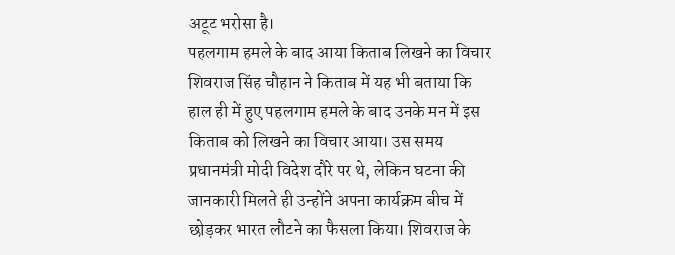अटूट भरोसा है।
पहलगाम हमले के बाद आया किताब लिखने का विचार
शिवराज सिंह चौहान ने किताब में यह भी बताया कि हाल ही में हुए पहलगाम हमले के बाद उनके मन में इस किताब को लिखने का विचार आया। उस समय प्रधानमंत्री मोदी विदेश दौरे पर थे, लेकिन घटना की जानकारी मिलते ही उन्होंने अपना कार्यक्रम बीच में छोड़कर भारत लौटने का फैसला किया। शिवराज के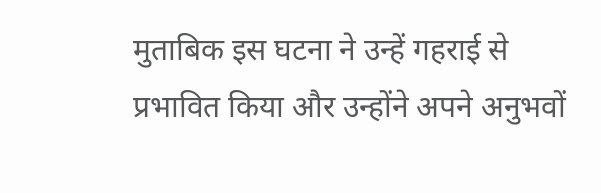मुताबिक इस घटना ने उन्हें गहराई से प्रभावित किया और उन्होंने अपने अनुभवों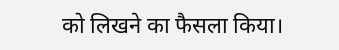को लिखने का फैसला किया।